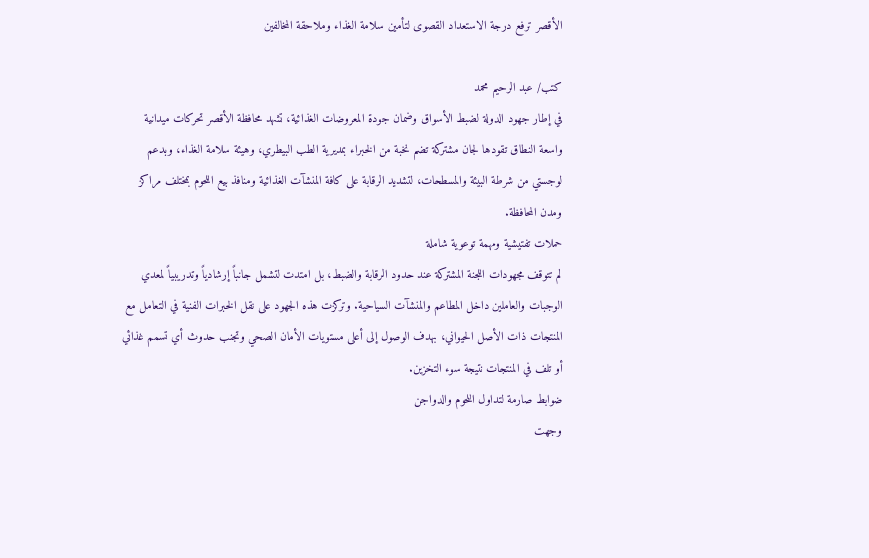الأقصر ترفع درجة الاستعداد القصوى لتأمين سلامة الغذاء وملاحقة المخالفين

كتب/ عبد الرحيم محمد
في إطار جهود الدولة لضبط الأسواق وضمان جودة المعروضات الغذائية، تشهد محافظة الأقصر تحركات ميدانية واسعة النطاق تقودها لجان مشتركة تضم نخبة من الخبراء بمديرية الطب البيطري، وهيئة سلامة الغذاء، وبدعم لوجستي من شرطة البيئة والمسطحات، لتشديد الرقابة على كافة المنشآت الغذائية ومنافذ بيع اللحوم بمختلف مراكز ومدن المحافظة.
حملات تفتيشية ومهمة توعوية شاملة
لم تتوقف مجهودات اللجنة المشتركة عند حدود الرقابة والضبط، بل امتدت لتشمل جانباً إرشادياً وتدريبياً لمعدي الوجبات والعاملين داخل المطاعم والمنشآت السياحية. وتركزت هذه الجهود على نقل الخبرات الفنية في التعامل مع المنتجات ذات الأصل الحيواني، بهدف الوصول إلى أعلى مستويات الأمان الصحي وتجنب حدوث أي تسمم غذائي أو تلف في المنتجات نتيجة سوء التخزين.
ضوابط صارمة لتداول اللحوم والدواجن
وجهت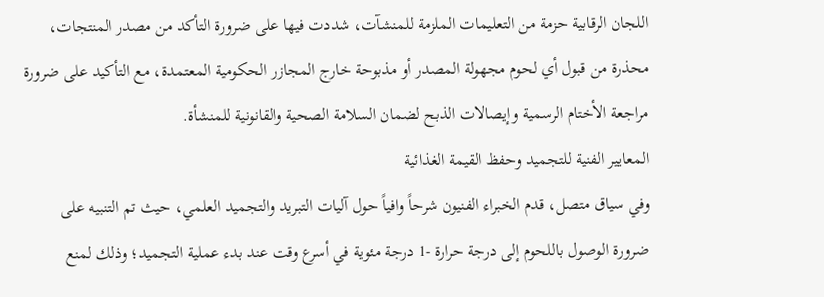اللجان الرقابية حزمة من التعليمات الملزمة للمنشآت، شددت فيها على ضرورة التأكد من مصدر المنتجات، محذرة من قبول أي لحوم مجهولة المصدر أو مذبوحة خارج المجازر الحكومية المعتمدة، مع التأكيد على ضرورة مراجعة الأختام الرسمية وإيصالات الذبح لضمان السلامة الصحية والقانونية للمنشأة.
المعايير الفنية للتجميد وحفظ القيمة الغذائية
وفي سياق متصل، قدم الخبراء الفنيون شرحاً وافياً حول آليات التبريد والتجميد العلمي، حيث تم التنبيه على ضرورة الوصول باللحوم إلى درجة حرارة -1 درجة مئوية في أسرع وقت عند بدء عملية التجميد؛ وذلك لمنع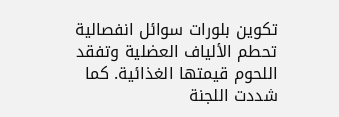تكوين بلورات سوائل انفصالية تحطم الألياف العضلية وتفقد اللحوم قيمتها الغذائية. كما شددت اللجنة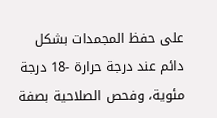على حفظ المجمدات بشكل دائم عند درجة حرارة -18 درجة مئوية، وفحص الصلاحية بصفة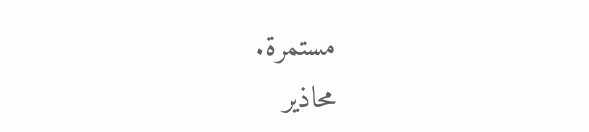مستمرة.
محاذير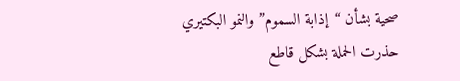صحية بشأن “إذابة السموم” والنمو البكتيري
حذرت الحملة بشكل قاطع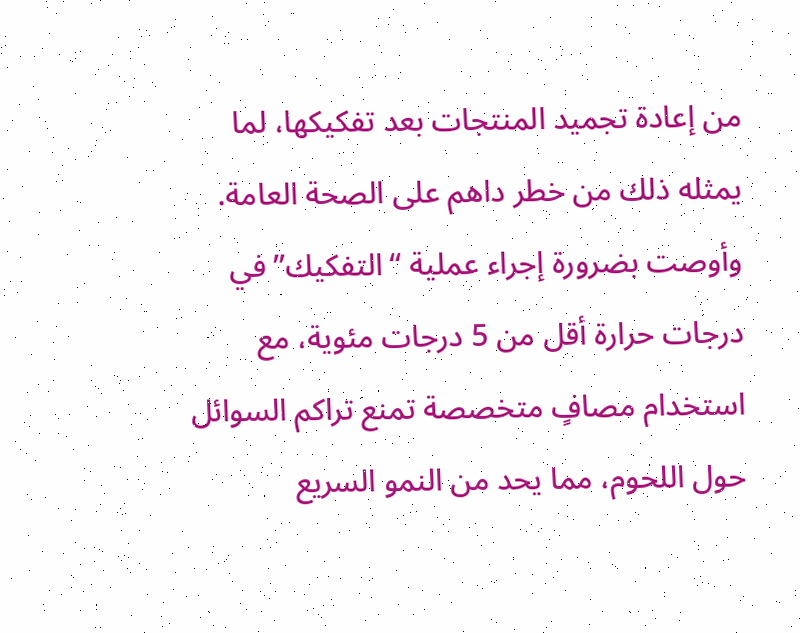من إعادة تجميد المنتجات بعد تفكيكها، لما يمثله ذلك من خطر داهم على الصحة العامة. وأوصت بضرورة إجراء عملية “التفكيك” في درجات حرارة أقل من 5 درجات مئوية، مع استخدام مصافٍ متخصصة تمنع تراكم السوائل حول اللحوم، مما يحد من النمو السريع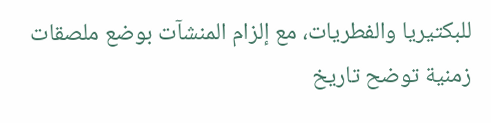للبكتيريا والفطريات، مع إلزام المنشآت بوضع ملصقات زمنية توضح تاريخ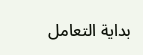بداية التعامل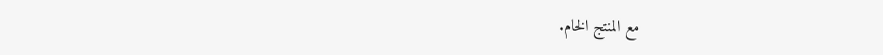مع المنتج الخام.